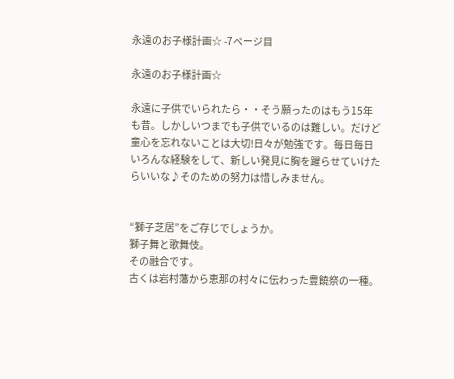永遠のお子様計画☆ -7ページ目

永遠のお子様計画☆

永遠に子供でいられたら・・そう願ったのはもう15年も昔。しかしいつまでも子供でいるのは難しい。だけど童心を忘れないことは大切!日々が勉強です。毎日毎日いろんな経験をして、新しい発見に胸を躍らせていけたらいいな♪そのための努力は惜しみません。


“獅子芝居”をご存じでしょうか。
獅子舞と歌舞伎。
その融合です。
古くは岩村藩から恵那の村々に伝わった豊饒祭の一種。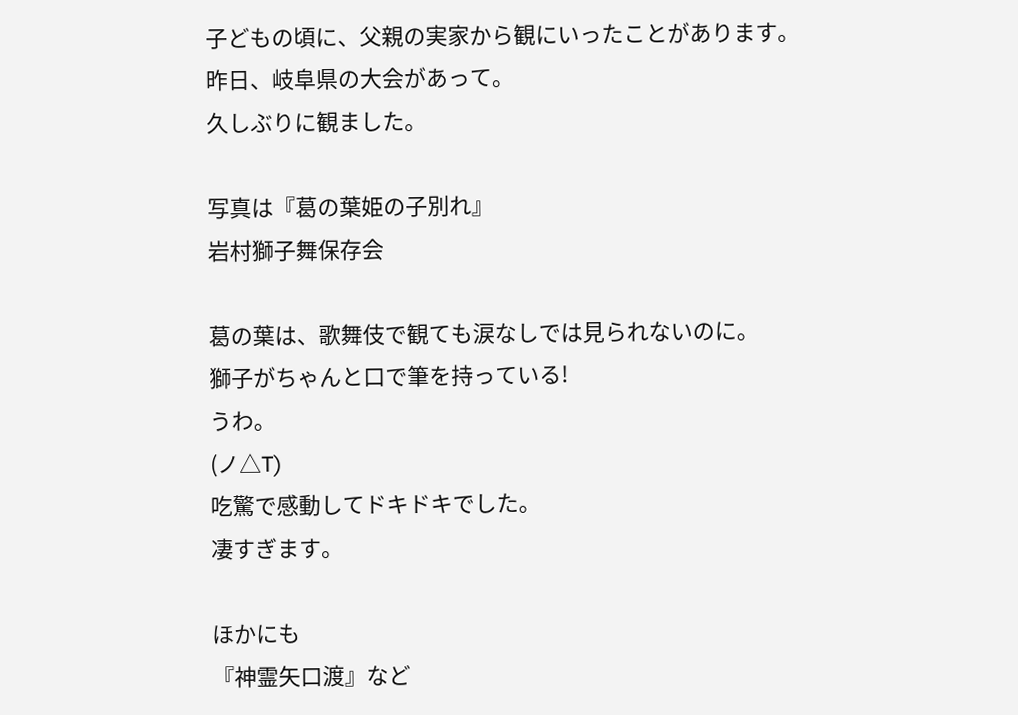子どもの頃に、父親の実家から観にいったことがあります。
昨日、岐阜県の大会があって。
久しぶりに観ました。

写真は『葛の葉姫の子別れ』
岩村獅子舞保存会

葛の葉は、歌舞伎で観ても涙なしでは見られないのに。
獅子がちゃんと口で筆を持っている!
うわ。
(ノ△T)
吃驚で感動してドキドキでした。
凄すぎます。

ほかにも
『神霊矢口渡』など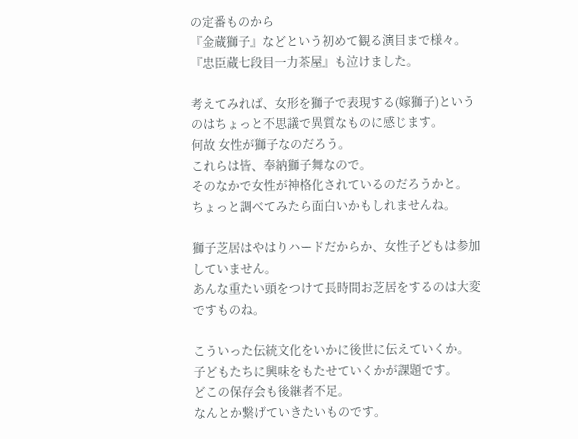の定番ものから
『金蔵獅子』などという初めて観る演目まで様々。
『忠臣蔵七段目一力茶屋』も泣けました。

考えてみれば、女形を獅子で表現する(嫁獅子)というのはちょっと不思議で異質なものに感じます。
何故 女性が獅子なのだろう。
これらは皆、奉納獅子舞なので。
そのなかで女性が神格化されているのだろうかと。
ちょっと調べてみたら面白いかもしれませんね。

獅子芝居はやはりハードだからか、女性子どもは参加していません。
あんな重たい頭をつけて長時間お芝居をするのは大変ですものね。

こういった伝統文化をいかに後世に伝えていくか。
子どもたちに興味をもたせていくかが課題です。
どこの保存会も後継者不足。
なんとか繋げていきたいものです。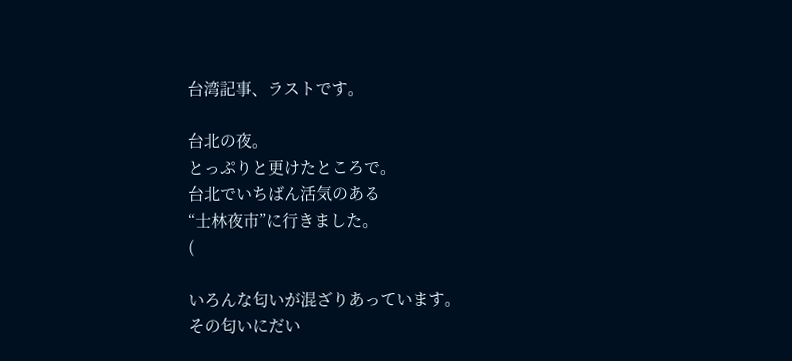台湾記事、ラストです。

台北の夜。
とっぷりと更けたところで。
台北でいちばん活気のある
“士林夜市”に行きました。
(

いろんな匂いが混ざりあっています。
その匂いにだい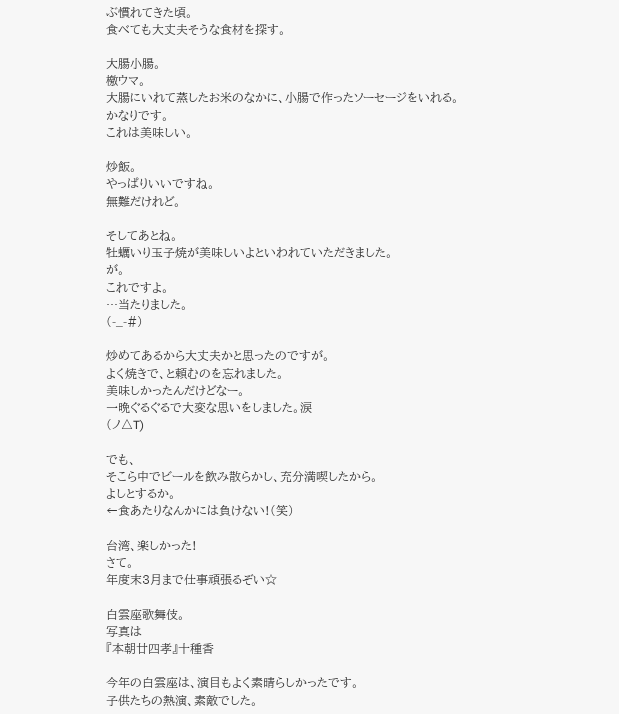ぶ慣れてきた頃。
食べても大丈夫そうな食材を探す。

大腸小腸。
檄ウマ。
大腸にいれて蒸したお米のなかに、小腸で作ったソーセージをいれる。
かなりです。
これは美味しい。

炒飯。
やっぱりいいですね。
無難だけれど。

そしてあとね。
牡蠣いり玉子焼が美味しいよといわれていただきました。
が。
これですよ。
…当たりました。
(-_-#)

炒めてあるから大丈夫かと思ったのですが。
よく焼きで、と頼むのを忘れました。
美味しかったんだけどなー。
一晩ぐるぐるで大変な思いをしました。涙
(ノ△T)

でも、
そこら中でビールを飲み散らかし、充分満喫したから。
よしとするか。
←食あたりなんかには負けない!(笑)

台湾、楽しかった!
さて。
年度末3月まで仕事頑張るぞい☆

白雲座歌舞伎。
写真は
『本朝廿四孝』十種香

今年の白雲座は、演目もよく素晴らしかったです。
子供たちの熱演、素敵でした。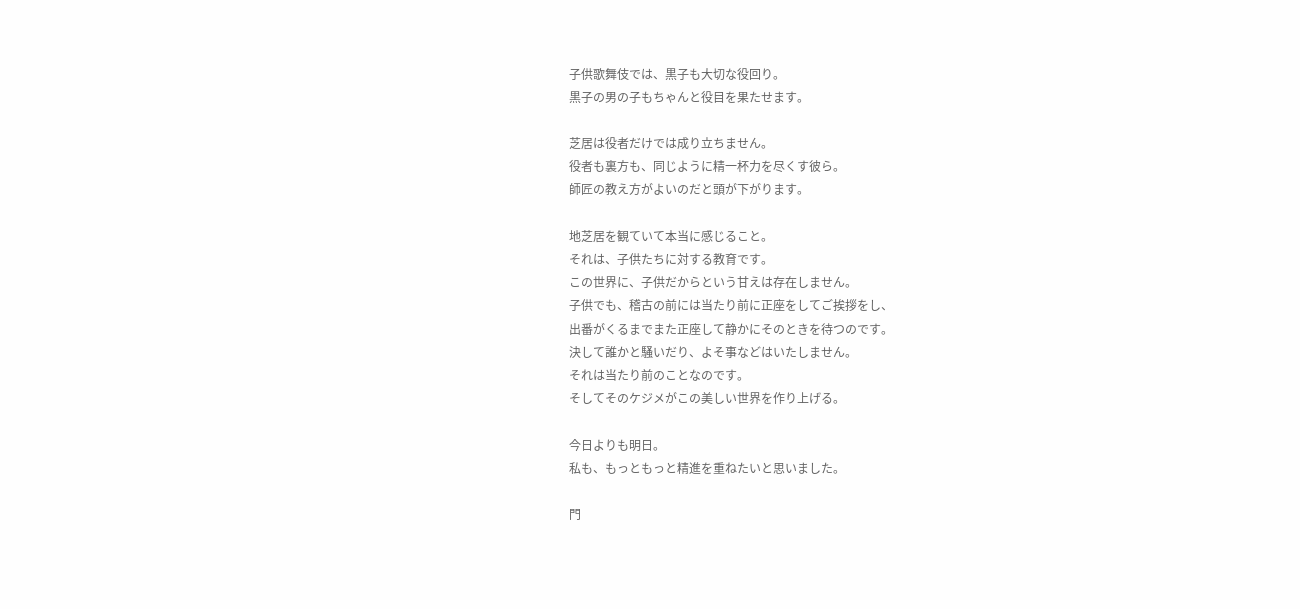子供歌舞伎では、黒子も大切な役回り。
黒子の男の子もちゃんと役目を果たせます。

芝居は役者だけでは成り立ちません。
役者も裏方も、同じように精一杯力を尽くす彼ら。
師匠の教え方がよいのだと頭が下がります。

地芝居を観ていて本当に感じること。
それは、子供たちに対する教育です。
この世界に、子供だからという甘えは存在しません。
子供でも、稽古の前には当たり前に正座をしてご挨拶をし、
出番がくるまでまた正座して静かにそのときを待つのです。
決して誰かと騒いだり、よそ事などはいたしません。
それは当たり前のことなのです。
そしてそのケジメがこの美しい世界を作り上げる。

今日よりも明日。
私も、もっともっと精進を重ねたいと思いました。

門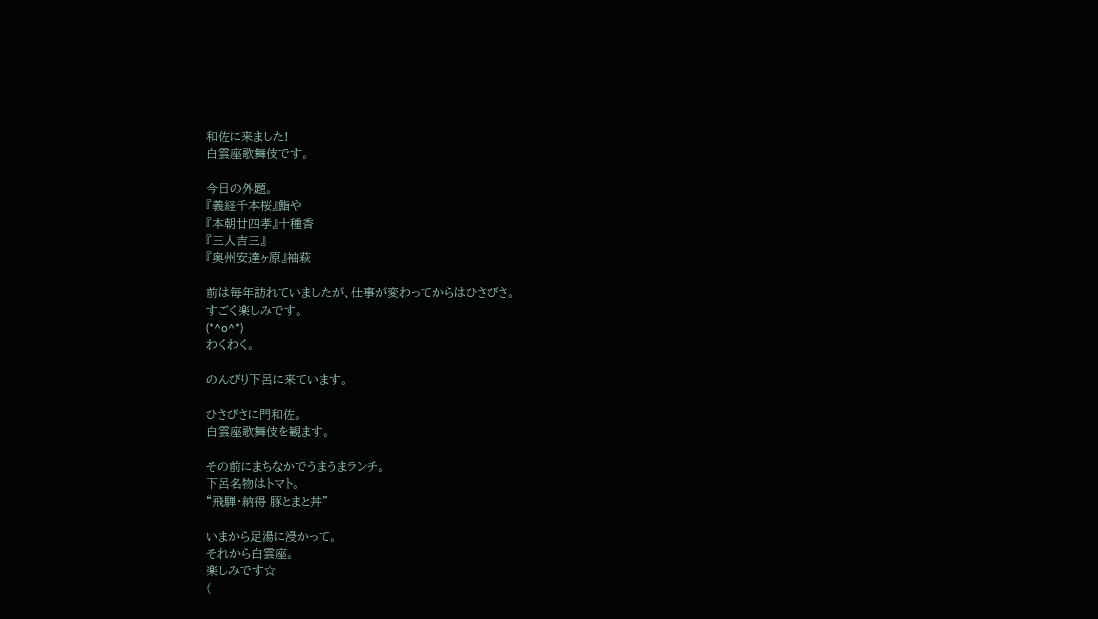和佐に来ました!
白雲座歌舞伎です。

今日の外題。
『義経千本桜』鮨や
『本朝廿四孝』十種香
『三人吉三』
『奥州安達ヶ原』袖萩

前は毎年訪れていましたが、仕事が変わってからはひさびさ。
すごく楽しみです。
(*^o^*)
わくわく。

のんびり下呂に来ています。

ひさびさに門和佐。
白雲座歌舞伎を観ます。

その前にまちなかでうまうまランチ。
下呂名物はトマト。
“飛騨・納得 豚とまと丼”

いまから足湯に浸かって。
それから白雲座。
楽しみです☆
(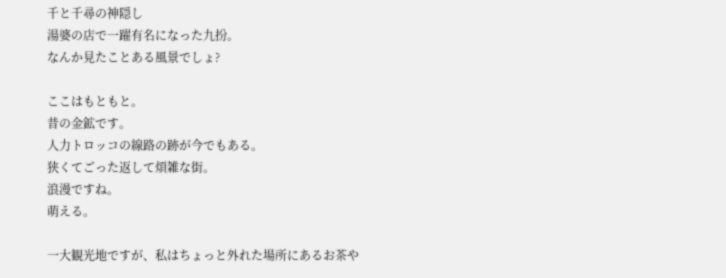千と千尋の神隠し
湯婆の店で一躍有名になった九扮。
なんか見たことある風景でしょ?

ここはもともと。
昔の金鉱です。
人力トロッコの線路の跡が今でもある。
狭くてごった返して煩雑な街。
浪漫ですね。
萌える。

一大観光地ですが、私はちょっと外れた場所にあるお茶や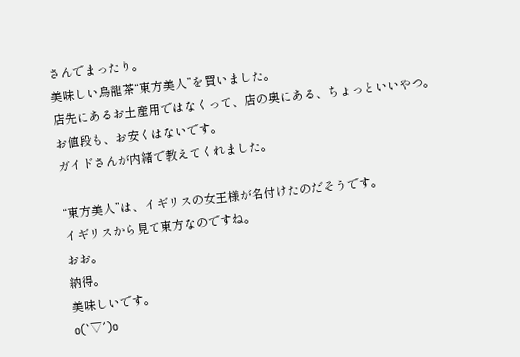さんでまったり。
美味しい烏龍茶“東方美人”を買いました。
店先にあるお土産用ではなくって、店の奥にある、ちょっといいやつ。
お値段も、お安くはないです。
ガイドさんが内緒で教えてくれました。

“東方美人”は、イギリスの女王様が名付けたのだそうです。
イギリスから見て東方なのですね。
おお。
納得。
美味しいです。
o(`▽´)o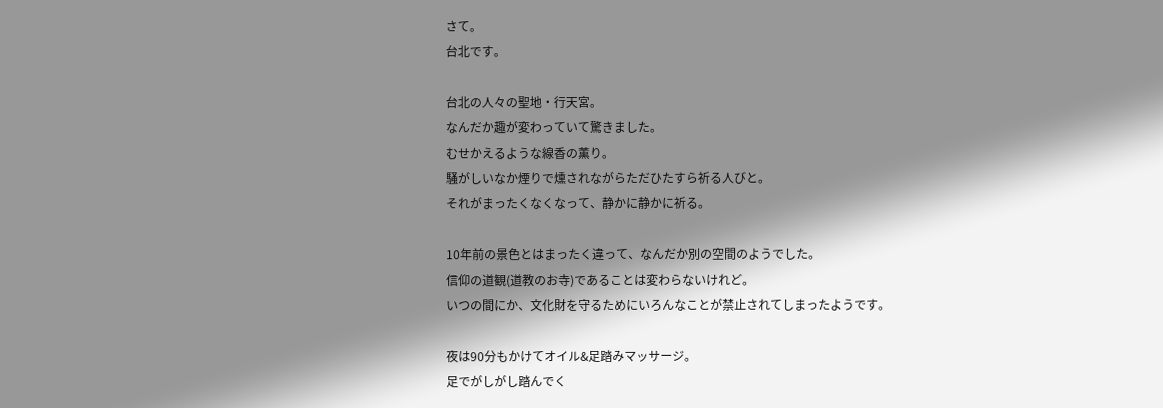さて。
台北です。

台北の人々の聖地・行天宮。
なんだか趣が変わっていて驚きました。
むせかえるような線香の薫り。
騒がしいなか煙りで燻されながらただひたすら祈る人びと。
それがまったくなくなって、静かに静かに祈る。

10年前の景色とはまったく違って、なんだか別の空間のようでした。
信仰の道観(道教のお寺)であることは変わらないけれど。
いつの間にか、文化財を守るためにいろんなことが禁止されてしまったようです。

夜は90分もかけてオイル&足踏みマッサージ。
足でがしがし踏んでく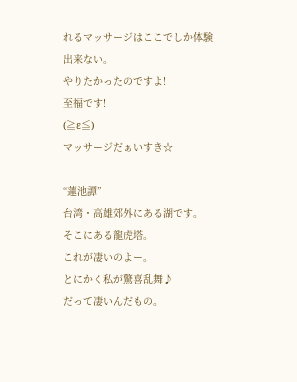れるマッサージはここでしか体験出来ない。
やりたかったのですよ!
至福です!
(≧ε≦)
マッサージだぁいすき☆

“蓮池譚”
台湾・高雄郊外にある湖です。
そこにある龍虎塔。
これが凄いのよー。
とにかく私が驚喜乱舞♪
だって凄いんだもの。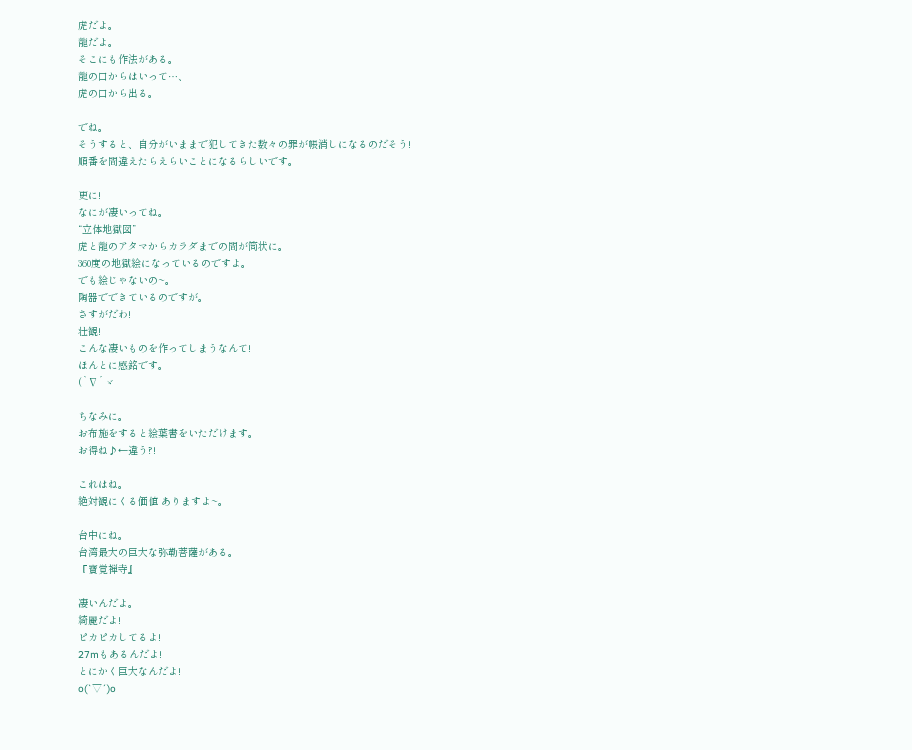虎だよ。
龍だよ。
そこにも作法がある。
龍の口からはいって…、
虎の口から出る。

でね。
そうすると、自分がいままで犯してきた数々の罪が帳消しになるのだそう!
順番を間違えたらえらいことになるらしいです。

更に!
なにが凄いってね。
“立体地獄図”
虎と龍のアタマからカラダまでの間が筒状に。
360度の地獄絵になっているのですよ。
でも絵じゃないの~。
陶器でできているのですが。
さすがだわ!
壮観!
こんな凄いものを作ってしまうなんて!
ほんとに感銘です。
(`∇´ゞ

ちなみに。
お布施をすると絵葉書をいただけます。
お得ね♪←違う?!

これはね。
絶対観にくる価値 ありますよ~。

台中にね。
台湾最大の巨大な弥勒菩薩がある。
『寶覚禅寺』

凄いんだよ。
綺麗だよ!
ピカピカしてるよ!
27mもあるんだよ!
とにかく巨大なんだよ!
o(`▽´)o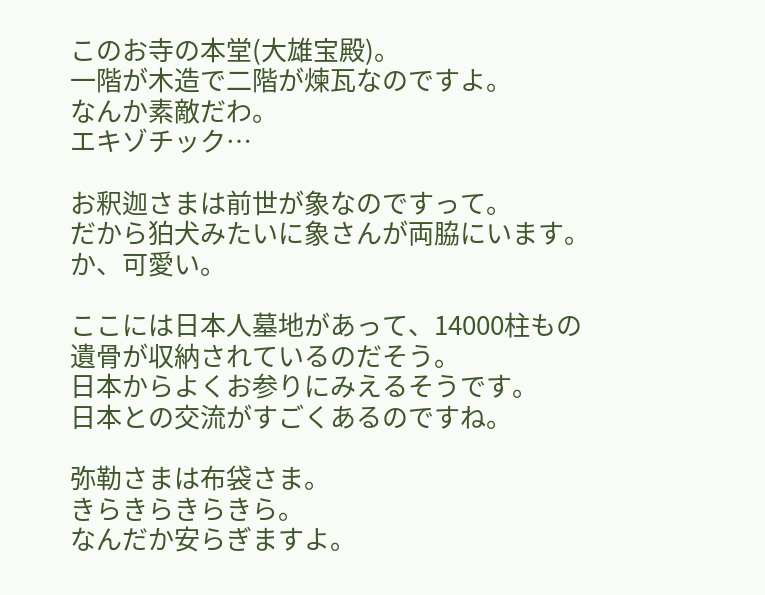このお寺の本堂(大雄宝殿)。
一階が木造で二階が煉瓦なのですよ。
なんか素敵だわ。
エキゾチック…

お釈迦さまは前世が象なのですって。
だから狛犬みたいに象さんが両脇にいます。
か、可愛い。

ここには日本人墓地があって、14000柱もの遺骨が収納されているのだそう。
日本からよくお参りにみえるそうです。
日本との交流がすごくあるのですね。

弥勒さまは布袋さま。
きらきらきらきら。
なんだか安らぎますよ。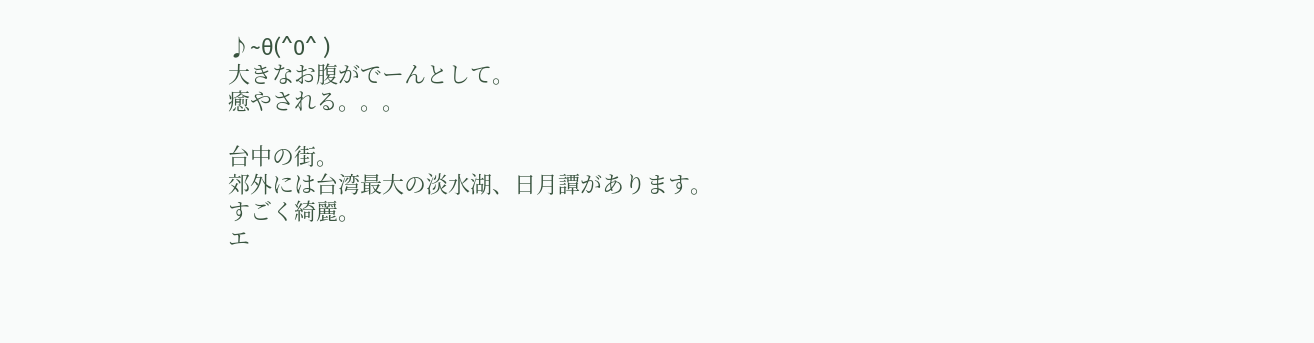♪~θ(^0^ )
大きなお腹がでーんとして。
癒やされる。。。

台中の街。
郊外には台湾最大の淡水湖、日月譚があります。
すごく綺麗。
エ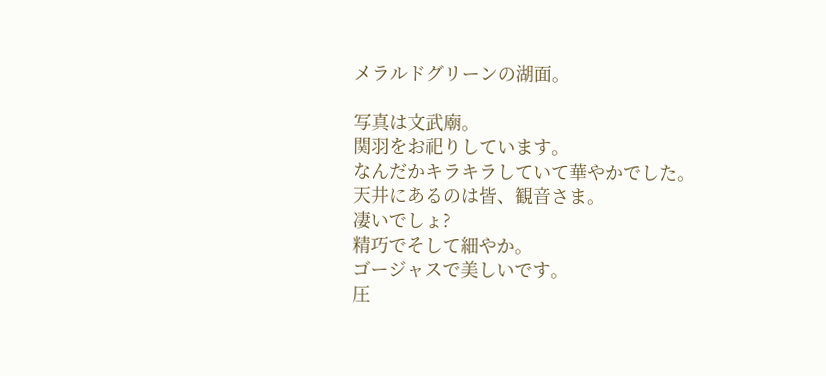メラルドグリーンの湖面。

写真は文武廟。
関羽をお祀りしています。
なんだかキラキラしていて華やかでした。
天井にあるのは皆、観音さま。
凄いでしょ?
精巧でそして細やか。
ゴージャスで美しいです。
圧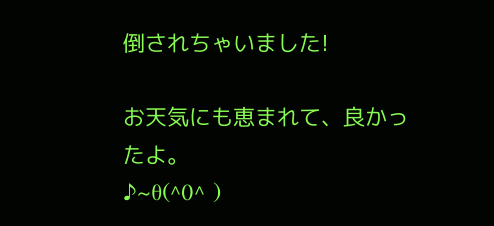倒されちゃいました!

お天気にも恵まれて、良かったよ。
♪~θ(^0^ )